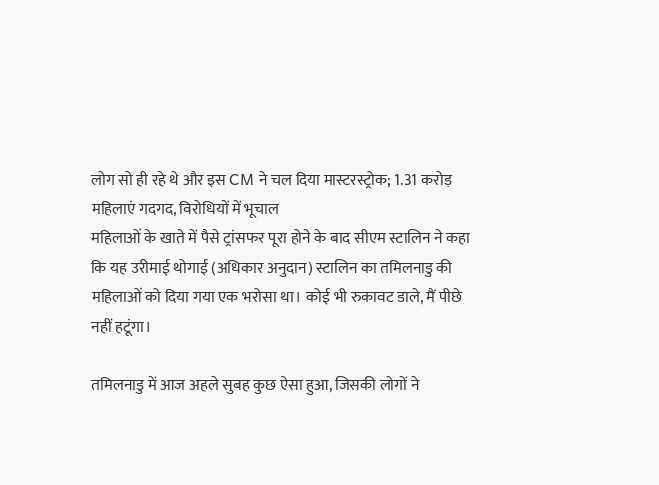लोग सो ही रहे थे और इस CM ने चल दिया मास्टरस्ट्रोक; 1.31 करोड़ महिलाएं गदगद, विरोधियों में भूचाल
महिलाओं के खाते में पैसे ट्रांसफर पूरा होने के बाद सीएम स्टालिन ने कहा कि यह उरीमाई थोगाई (अधिकार अनुदान) स्टालिन का तमिलनाडु की महिलाओं को दिया गया एक भरोसा था। कोई भी रुकावट डाले, मैं पीछे नहीं हटूंगा।

तमिलनाडु में आज अहले सुबह कुछ ऐसा हुआ, जिसकी लोगों ने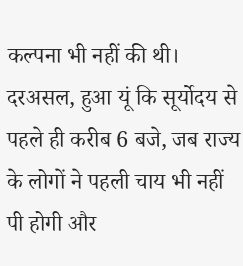कल्पना भी नहीं की थी। दरअसल, हुआ यूं कि सूर्योदय से पहले ही करीब 6 बजे, जब राज्य के लोगों ने पहली चाय भी नहीं पी होगी और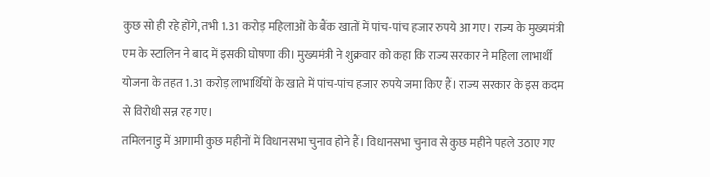कुछ सो ही रहे होंगे, तभी 1.31 करोड़ महिलाओं के बैंक खातों में पांच-पांच हजार रुपये आ गए। राज्य के मुख्यमंत्री एम के स्टालिन ने बाद में इसकी घोषणा की। मुख्यमंत्री ने शुक्रवार को कहा कि राज्य सरकार ने महिला लाभार्थी योजना के तहत 1.31 करोड़ लाभार्थियों के खाते में पांच-पांच हजार रुपये जमा किए हैं। राज्य सरकार के इस कदम से विरोधी सन्न रह गए।
तमिलनाडु में आगामी कुछ महीनों में विधानसभा चुनाव होने हैं। विधानसभा चुनाव से कुछ महीने पहले उठाए गए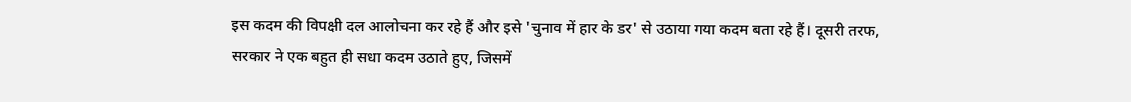इस कदम की विपक्षी दल आलोचना कर रहे हैं और इसे 'चुनाव में हार के डर' से उठाया गया कदम बता रहे हैं। दूसरी तरफ, सरकार ने एक बहुत ही सधा कदम उठाते हुए, जिसमें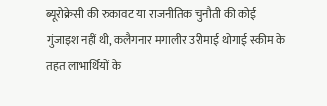ब्यूरोक्रेसी की रुकावट या राजनीतिक चुनौती की कोई गुंजाइश नहीं थी, कलैगनार मगालीर उरीमाई थोगाई स्कीम के तहत लाभार्थियों के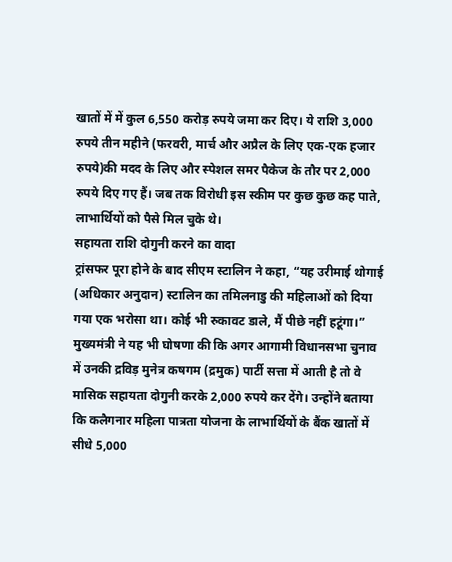खातों में में कुल 6,550 करोड़ रुपये जमा कर दिए। ये राशि 3,000 रुपये तीन महीने (फरवरी, मार्च और अप्रैल के लिए एक-एक हजार रुपये)की मदद के लिए और स्पेशल समर पैकेज के तौर पर 2,000 रुपये दिए गए हैं। जब तक विरोधी इस स्कीम पर कुछ कुछ कह पाते, लाभार्थियों को पैसे मिल चुके थे।
सहायता राशि दोगुनी करने का वादा
ट्रांसफर पूरा होने के बाद सीएम स्टालिन ने कहा, “यह उरीमाई थोगाई (अधिकार अनुदान) स्टालिन का तमिलनाडु की महिलाओं को दिया गया एक भरोसा था। कोई भी रुकावट डाले, मैं पीछे नहीं हटूंगा।” मुख्यमंत्री ने यह भी घोषणा की कि अगर आगामी विधानसभा चुनाव में उनकी द्रविड़ मुनेत्र कषगम (द्रमुक) पार्टी सत्ता में आती है तो वे मासिक सहायता दोगुनी करके 2,000 रुपये कर देंगे। उन्होंने बताया कि कलैगनार महिला पात्रता योजना के लाभार्थियों के बैंक खातों में सीधे 5,000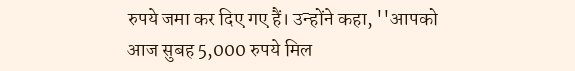रुपये जमा कर दिए गए हैं। उन्होंने कहा, ''आपको आज सुबह 5,000 रुपये मिल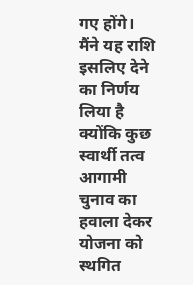गए होंगे। मैंने यह राशि इसलिए देने का निर्णय लिया है क्योंकि कुछ स्वार्थी तत्व आगामी चुनाव का हवाला देकर योजना को स्थगित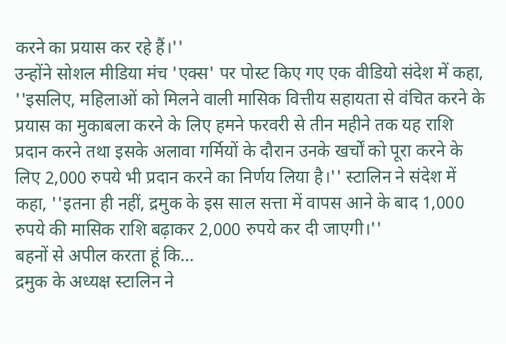करने का प्रयास कर रहे हैं।''
उन्होंने सोशल मीडिया मंच 'एक्स' पर पोस्ट किए गए एक वीडियो संदेश में कहा, ''इसलिए, महिलाओं को मिलने वाली मासिक वित्तीय सहायता से वंचित करने के प्रयास का मुकाबला करने के लिए हमने फरवरी से तीन महीने तक यह राशि प्रदान करने तथा इसके अलावा गर्मियों के दौरान उनके खर्चों को पूरा करने के लिए 2,000 रुपये भी प्रदान करने का निर्णय लिया है।'' स्टालिन ने संदेश में कहा, ''इतना ही नहीं, द्रमुक के इस साल सत्ता में वापस आने के बाद 1,000 रुपये की मासिक राशि बढ़ाकर 2,000 रुपये कर दी जाएगी।''
बहनों से अपील करता हूं कि…
द्रमुक के अध्यक्ष स्टालिन ने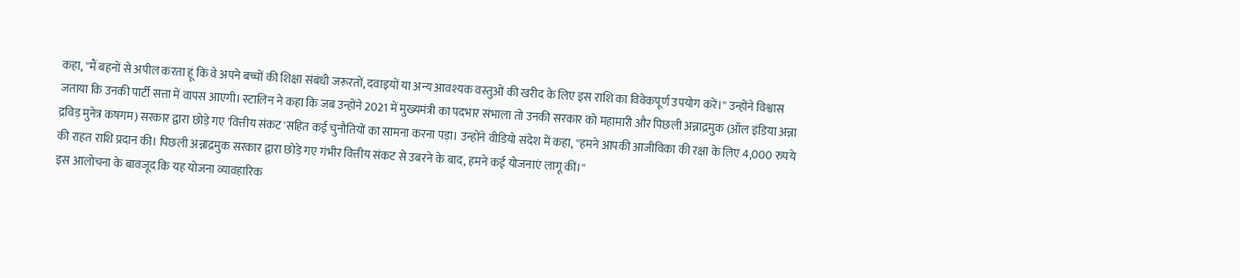कहा, ''मैं बहनों से अपील करता हूं कि वे अपने बच्चों की शिक्षा संबंधी जरूरतों, दवाइयों या अन्य आवश्यक वस्तुओं की खरीद के लिए इस राशि का विवेकपूर्ण उपयोग करें।'' उन्होंने विश्वास जताया कि उनकी पार्टी सत्ता में वापस आएगी। स्टालिन ने कहा कि जब उन्होंने 2021 में मुख्यमंत्री का पदभार संभाला तो उनकी सरकार को महामारी और पिछली अन्नाद्रमुक (ऑल इंडिया अन्ना द्रविड़ मुनेत्र कषगम) सरकार द्वारा छोड़े गए 'वित्तीय संकट'सहित कई चुनौतियों का सामना करना पड़ा। उन्होंने वीडियो संदेश में कहा, ''हमने आपकी आजीविका की रक्षा के लिए 4,000 रुपये की राहत राशि प्रदान की। पिछली अन्नाद्रमुक सरकार द्वारा छोड़े गए गंभीर वित्तीय संकट से उबरने के बाद, हमने कई योजनाएं लागू कीं।''
इस आलोचना के बावजूद कि यह योजना व्यावहारिक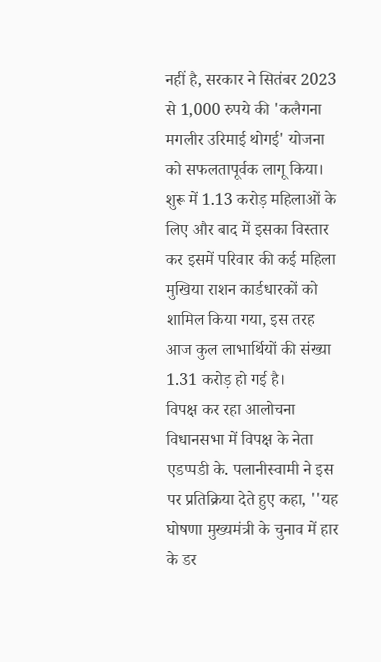नहीं है, सरकार ने सितंबर 2023 से 1,000 रुपये की 'कलैगना मगलीर उरिमाई थोगई' योजना को सफलतापूर्वक लागू किया। शुरू में 1.13 करोड़ महिलाओं के लिए और बाद में इसका विस्तार कर इसमें परिवार की कई महिला मुखिया राशन कार्डधारकों को शामिल किया गया, इस तरह आज कुल लाभार्थियों की संख्या 1.31 करोड़ हो गई है।
विपक्ष कर रहा आलोचना
विधानसभा में विपक्ष के नेता एडप्पडी के. पलानीस्वामी ने इस पर प्रतिक्रिया देते हुए कहा, ''यह घोषणा मुख्यमंत्री के चुनाव में हार के डर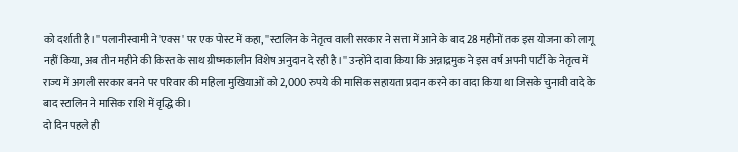को दर्शाती है।'' पलानीस्वामी ने 'एक्स' पर एक पोस्ट में कहा, ''स्टालिन के नेतृत्व वाली सरकार ने सत्ता में आने के बाद 28 महीनों तक इस योजना को लागू नहीं किया, अब तीन महीने की किस्त के साथ ग्रीष्मकालीन विशेष अनुदान दे रही है।'' उन्होंने दावा किया कि अन्नाद्रमुक ने इस वर्ष अपनी पार्टी के नेतृत्व में राज्य में अगली सरकार बनने पर परिवार की महिला मुखियाओं को 2,000 रुपये की मासिक सहायता प्रदान करने का वादा किया था जिसके चुनावी वादे के बाद स्टालिन ने मासिक राशि में वृद्धि की।
दो दिन पहले ही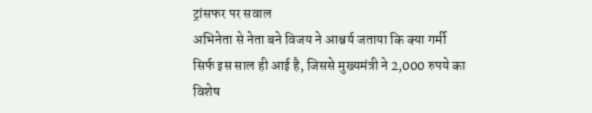ट्रांसफर पर सवाल
अभिनेता से नेता बने विजय ने आश्चर्य जताया कि क्या गर्मी सिर्फ इस साल ही आई है, जिससे मुख्यमंत्री ने 2,000 रुपये का विशेष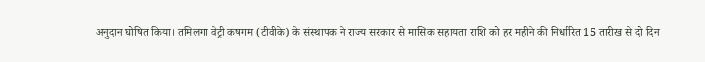अनुदान घोषित किया। तमिलगा वेट्री कषगम (टीवीके) के संस्थापक ने राज्य सरकार से मासिक सहायता राशि को हर महीने की निर्धारित 15 तारीख से दो दिन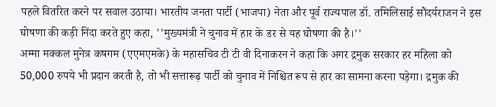पहले वितरित करने पर सवाल उठाया। भारतीय जनता पार्टी (भाजपा) नेता और पूर्व राज्यपाल डॉ. तमिलिसाई सौंदर्यराजन ने इस घोषणा की कड़ी निंदा करते हुए कहा, ''मुख्यमंत्री ने चुनाव में हार के डर से यह घोषणा की है।''
अम्मा मक्कल मुनेत्र कषगम (एएमएमके) के महासचिव टी टी वी दिनाकरन ने कहा कि अगर द्रमुक सरकार हर महिला को 50,000 रुपये भी प्रदान करती है, तो भी सत्तारूढ़ पार्टी को चुनाव में निश्चित रूप से हार का सामना करना पड़ेगा। द्रमुक की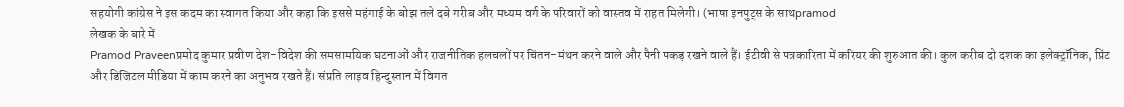सहयोगी कांग्रेस ने इस कदम का स्वागत किया और कहा कि इससे महंगाई के बोझ तले दबे गरीब और मध्यम वर्ग के परिवारों को वास्तव में राहत मिलेगी। (भाषा इनपुट्स के साथpramod
लेखक के बारे में
Pramod Praveenप्रमोद कुमार प्रवीण देश-विदेश की समसामयिक घटनाओं और राजनीतिक हलचलों पर चिंतन-मंथन करने वाले और पैनी पकड़ रखने वाले हैं। ईटीवी से पत्रकारिता में करियर की शुरुआत की। कुल करीब दो दशक का इलेक्ट्रॉनिक, प्रिंट और डिजिटल मीडिया में काम करने का अनुभव रखते हैं। संप्रति लाइव हिन्दुस्तान में विगत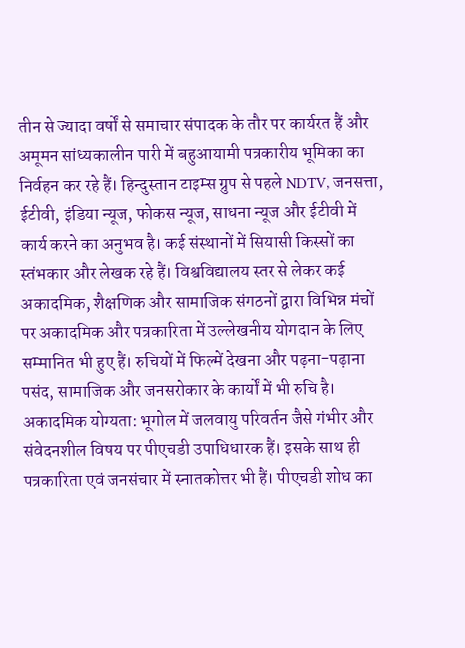तीन से ज्यादा वर्षों से समाचार संपादक के तौर पर कार्यरत हैं और अमूमन सांध्यकालीन पारी में बहुआयामी पत्रकारीय भूमिका का निर्वहन कर रहे हैं। हिन्दुस्तान टाइम्स ग्रुप से पहले NDTV, जनसत्ता, ईटीवी, इंडिया न्यूज, फोकस न्यूज, साधना न्यूज और ईटीवी में कार्य करने का अनुभव है। कई संस्थानों में सियासी किस्सों का स्तंभकार और लेखक रहे हैं। विश्वविद्यालय स्तर से लेकर कई अकादमिक, शैक्षणिक और सामाजिक संगठनों द्वारा विभिन्न मंचों पर अकादमिक और पत्रकारिता में उल्लेखनीय योगदान के लिए सम्मानित भी हुए हैं। रुचियों में फिल्में देखना और पढ़ना-पढ़ाना पसंद, सामाजिक और जनसरोकार के कार्यों में भी रुचि है।
अकादमिक योग्यता: भूगोल में जलवायु परिवर्तन जैसे गंभीर और संवेदनशील विषय पर पीएचडी उपाधिधारक हैं। इसके साथ ही पत्रकारिता एवं जनसंचार में स्नातकोत्तर भी हैं। पीएचडी शोध का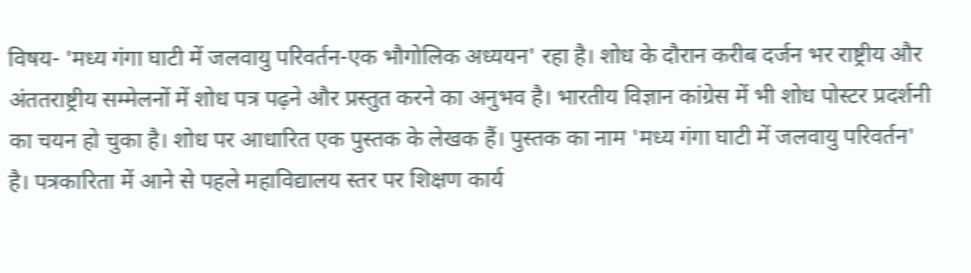विषय- 'मध्य गंगा घाटी में जलवायु परिवर्तन-एक भौगोलिक अध्ययन' रहा है। शोध के दौरान करीब दर्जन भर राष्ट्रीय और अंततराष्ट्रीय सम्मेलनों में शोध पत्र पढ़ने और प्रस्तुत करने का अनुभव है। भारतीय विज्ञान कांग्रेस में भी शोध पोस्टर प्रदर्शनी का चयन हो चुका है। शोध पर आधारित एक पुस्तक के लेखक हैं। पुस्तक का नाम 'मध्य गंगा घाटी में जलवायु परिवर्तन' है। पत्रकारिता में आने से पहले महाविद्यालय स्तर पर शिक्षण कार्य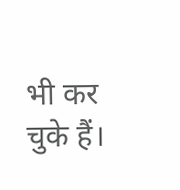भी कर चुके हैं।